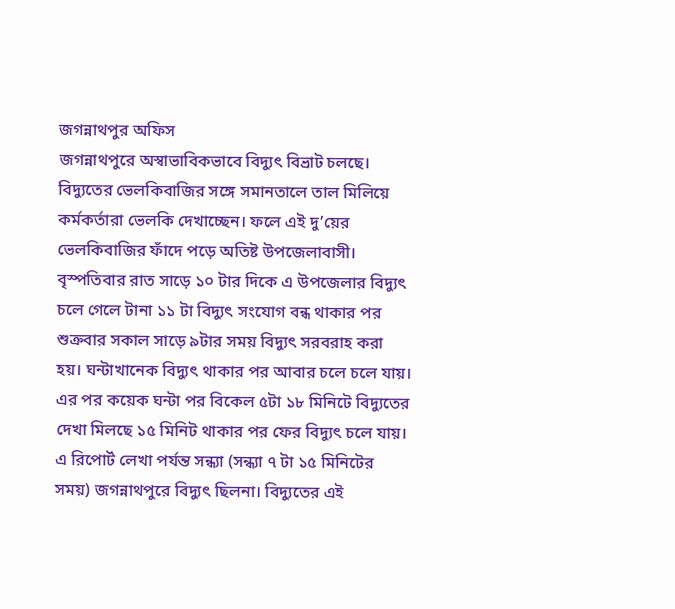জগন্নাথপুর অফিস
জগন্নাথপুরে অস্বাভাবিকভাবে বিদ্যুৎ বিভ্রাট চলছে। বিদ্যুতের ভেলকিবাজির সঙ্গে সমানতালে তাল মিলিয়ে কর্মকর্তারা ভেলকি দেখাচ্ছেন। ফলে এই দু’য়ের ভেলকিবাজির ফাঁদে পড়ে অতিষ্ট উপজেলাবাসী। বৃস্পতিবার রাত সাড়ে ১০ টার দিকে এ উপজেলার বিদ্যুৎ চলে গেলে টানা ১১ টা বিদ্যুৎ সংযোগ বন্ধ থাকার পর শুক্রবার সকাল সাড়ে ৯টার সময় বিদ্যুৎ সরবরাহ করা হয়। ঘন্টাখানেক বিদ্যুৎ থাকার পর আবার চলে চলে যায়। এর পর কয়েক ঘন্টা পর বিকেল ৫টা ১৮ মিনিটে বিদ্যুতের দেখা মিলছে ১৫ মিনিট থাকার পর ফের বিদ্যুৎ চলে যায়। এ রিপোর্ট লেখা পর্যন্ত সন্ধ্যা (সন্ধ্যা ৭ টা ১৫ মিনিটের সময়) জগন্নাথপুরে বিদ্যুৎ ছিলনা। বিদ্যুতের এই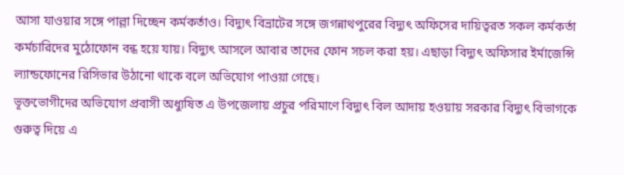আসা যাওয়ার সঙ্গে পাল্লা দিচ্ছেন কর্মকর্তাও। বিদ্যুৎ বিভ্রাটের সঙ্গে জগন্নাথপুরের বিদ্যুৎ অফিসের দায়িত্বরত সকল কর্মকর্তা কর্মচারিদের মুঠোফোন বন্ধ হয়ে যায়। বিদ্যুৎ আসলে আবার তাদের ফোন সচল করা হয়। এছাড়া বিদ্যুৎ অফিসার ইর্মাজেন্সি ল্যান্ডফোনের রিসিভার উঠানো থাকে বলে অভিযোগ পাওয়া গেছে।
ভূক্তভোগীদের অভিযোগ প্রবাসী অধ্যুষিত এ উপজেলায় প্রচুর পরিমাণে বিদ্যুৎ বিল আদায় হওয়ায় সরকার বিদ্যুৎ বিভাগকে গুরুত্ব দিয়ে এ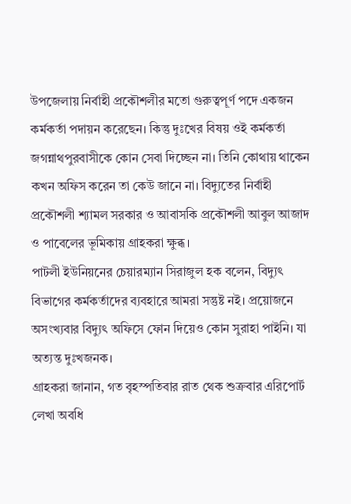উপজেলায় নির্বাহী প্রকৌশলীর মতো গুরুত্বপূর্ণ পদে একজন কর্মকর্তা পদায়ন করেছেন। কিন্তু দুঃখের বিষয় ওই কর্মকর্তা জগন্নাথপুরবাসীকে কোন সেবা দিচ্ছেন না। তিনি কোথায় থাকেন কখন অফিস করেন তা কেউ জানে না। বিদ্যুতের নির্বাহী প্রকৌশলী শ্যামল সরকার ও আবাসকি প্রকৌশলী আবুল আজাদ ও পাবেলের ভূমিকায় গ্রাহকরা ক্ষুব্ধ।
পাটলী ইউনিয়নের চেয়ারম্যান সিরাজুল হক বলেন, বিদ্যুৎ বিভাগের কর্মকর্তাদের ব্যবহারে আমরা সন্তুষ্ট নই। প্রয়োজনে অসংখ্যবার বিদ্যুৎ অফিসে ফোন দিয়েও কোন সুরাহা পাইনি। যা অত্যন্ত দুঃখজনক।
গ্রাহকরা জানান, গত বৃহস্পতিবার রাত থেক শুক্রবার এরিপোর্ট লেখা অবধি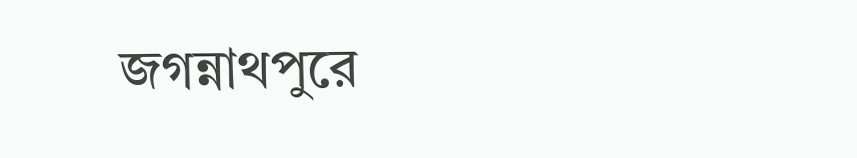জগন্নাথপুরে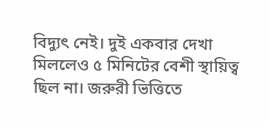বিদ্যুৎ নেই। দুই একবার দেখা মিললেও ৫ মিনিটের বেশী স্থায়িত্ব ছিল না। জরুরী ভিত্তিতে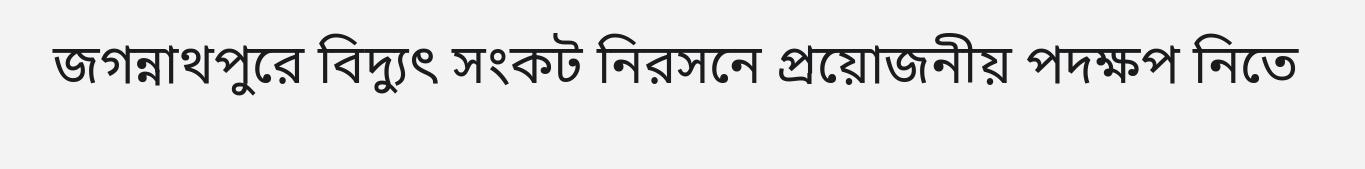জগন্নাথপুরে বিদ্যুৎ সংকট নিরসনে প্রয়োজনীয় পদক্ষপ নিতে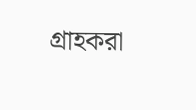গ্রাহকরা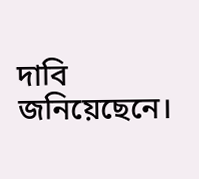দাবি জনিয়েছেনে।